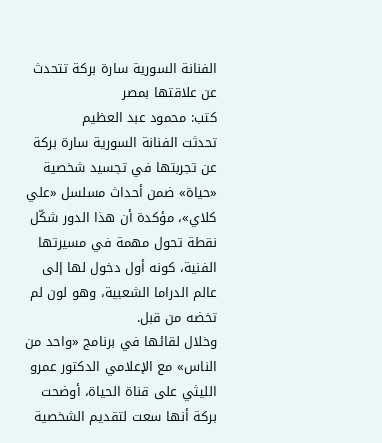الفنانة السورية سارة بركة تتحدث عن علاقتها بمصر
كتب: محمود عبد العظيم
تحدثت الفنانة السورية سارة بركة عن تجربتها في تجسيد شخصية «حياة» ضمن أحداث مسلسل «علي كلاي»، مؤكدة أن هذا الدور شكّل نقطة تحول مهمة في مسيرتها الفنية، كونه أول دخول لها إلى عالم الدراما الشعبية، وهو لون لم تخضه من قبل.
وخلال لقائها في برنامج «واحد من الناس» مع الإعلامي الدكتور عمرو الليثي على قناة الحياة، أوضحت بركة أنها سعت لتقديم الشخصية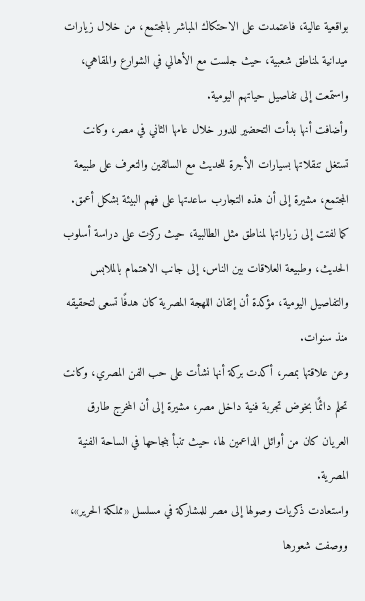بواقعية عالية، فاعتمدت على الاحتكاك المباشر بالمجتمع، من خلال زيارات ميدانية لمناطق شعبية، حيث جلست مع الأهالي في الشوارع والمقاهي، واستمعت إلى تفاصيل حياتهم اليومية.
وأضافت أنها بدأت التحضير للدور خلال عامها الثاني في مصر، وكانت تستغل تنقلاتها بسيارات الأجرة للحديث مع السائقين والتعرف على طبيعة المجتمع، مشيرة إلى أن هذه التجارب ساعدتها على فهم البيئة بشكل أعمق.
كما لفتت إلى زياراتها لمناطق مثل الطالبية، حيث ركزت على دراسة أسلوب الحديث، وطبيعة العلاقات بين الناس، إلى جانب الاهتمام بالملابس والتفاصيل اليومية، مؤكدة أن إتقان اللهجة المصرية كان هدفًا تسعى لتحقيقه منذ سنوات.
وعن علاقتها بمصر، أكدت بركة أنها نشأت على حب الفن المصري، وكانت تحلم دائمًا بخوض تجربة فنية داخل مصر، مشيرة إلى أن المخرج طارق العريان كان من أوائل الداعمين لها، حيث تنبأ بنجاحها في الساحة الفنية المصرية.
واستعادت ذكريات وصولها إلى مصر للمشاركة في مسلسل «مملكة الحرير»، ووصفت شعورها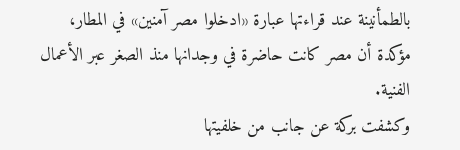بالطمأنينة عند قراءتها عبارة «ادخلوا مصر آمنين» في المطار، مؤكدة أن مصر كانت حاضرة في وجدانها منذ الصغر عبر الأعمال الفنية.
وكشفت بركة عن جانب من خلفيتها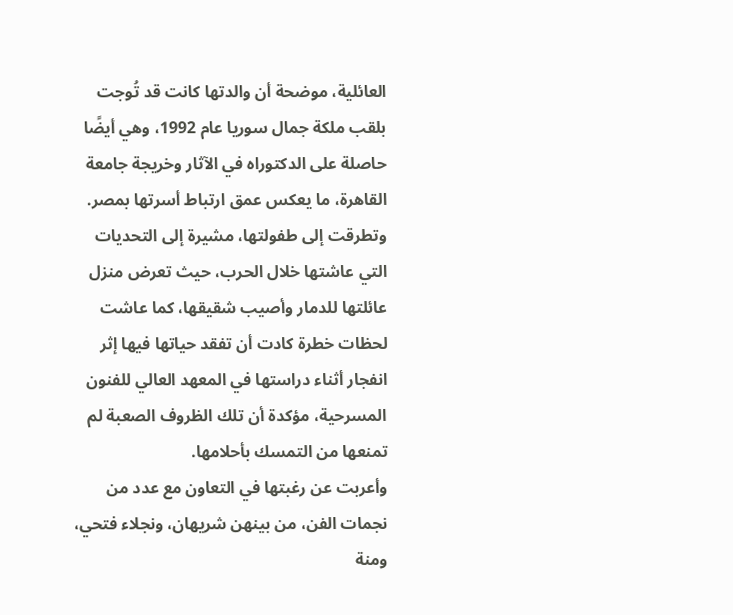العائلية، موضحة أن والدتها كانت قد تُوجت بلقب ملكة جمال سوريا عام 1992، وهي أيضًا حاصلة على الدكتوراه في الآثار وخريجة جامعة القاهرة، ما يعكس عمق ارتباط أسرتها بمصر.
وتطرقت إلى طفولتها، مشيرة إلى التحديات التي عاشتها خلال الحرب، حيث تعرض منزل عائلتها للدمار وأصيب شقيقها، كما عاشت لحظات خطرة كادت أن تفقد حياتها فيها إثر انفجار أثناء دراستها في المعهد العالي للفنون المسرحية، مؤكدة أن تلك الظروف الصعبة لم تمنعها من التمسك بأحلامها.
وأعربت عن رغبتها في التعاون مع عدد من نجمات الفن، من بينهن شريهان، ونجلاء فتحي، ومنة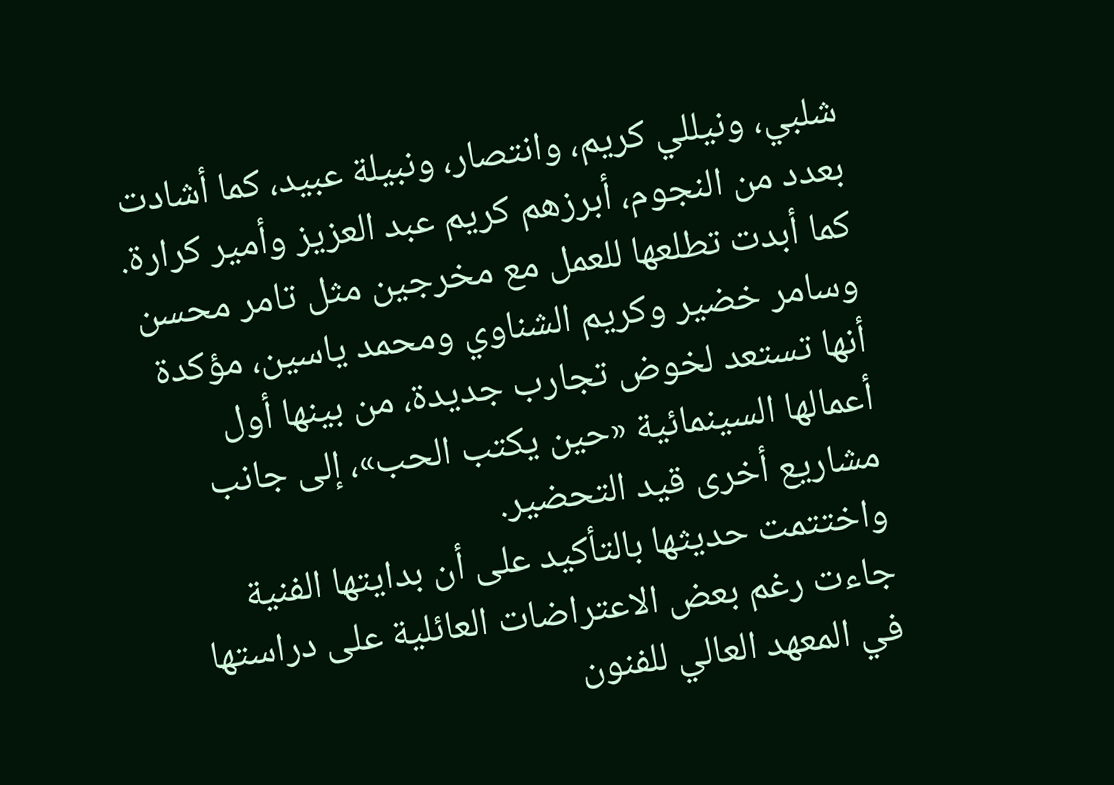شلبي، ونيللي كريم، وانتصار، ونبيلة عبيد، كما أشادت بعدد من النجوم، أبرزهم كريم عبد العزيز وأمير كرارة.
كما أبدت تطلعها للعمل مع مخرجين مثل تامر محسن وسامر خضير وكريم الشناوي ومحمد ياسين، مؤكدة أنها تستعد لخوض تجارب جديدة، من بينها أول أعمالها السينمائية «حين يكتب الحب»، إلى جانب مشاريع أخرى قيد التحضير.
واختتمت حديثها بالتأكيد على أن بدايتها الفنية جاءت رغم بعض الاعتراضات العائلية على دراستها في المعهد العالي للفنون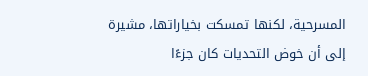المسرحية، لكنها تمسكت بخياراتها، مشيرة إلى أن خوض التحديات كان جزءًا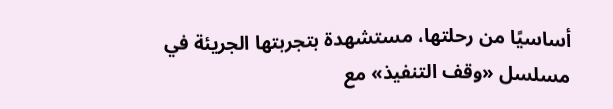أساسيًا من رحلتها، مستشهدة بتجربتها الجريئة في مسلسل «وقف التنفيذ» مع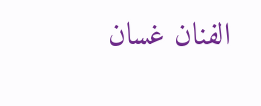الفنان غسان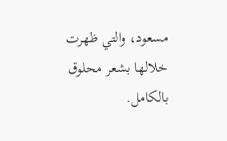مسعود، والتي ظهرت خلالها بشعر محلوق بالكامل.